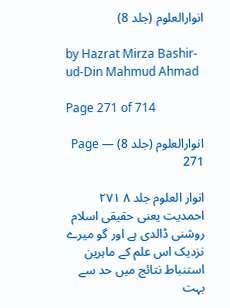انوارالعلوم (جلد 8)

by Hazrat Mirza Bashir-ud-Din Mahmud Ahmad

Page 271 of 714

انوارالعلوم (جلد 8) — Page 271

انوار العلوم جلد ۸ ۲۷۱ احمدیت یعنی حقیقی اسلام روشنی ڈالدی ہے اور گو میرے نزدیک اس علم کے ماہرین استنباط نتائج میں حد سے بہت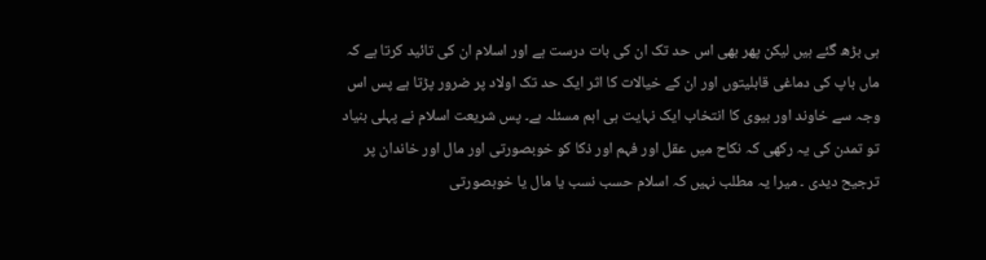ہی بڑھ گئے ہیں لیکن پھر بھی اس حد تک ان کی بات درست ہے اور اسلام ان کی تائید کرتا ہے کہ ماں باپ کی دماغی قابلیتوں اور ان کے خیالات کا اثر ایک حد تک اولاد پر ضرور پڑتا ہے پس اس وجہ سے خاوند اور بیوی کا انتخاب ایک نہایت ہی اہم مسئلہ ہے۔ پس شریعت اسلام نے پہلی بنیاد تو تمدن کی یہ رکھی کہ نکاح میں عقل اور فہم اور ذکا کو خوبصورتی اور مال اور خاندان پر ترجیح دیدی ۔ میرا یہ مطلب نہیں کہ اسلام حسب نسب یا مال یا خوبصورتی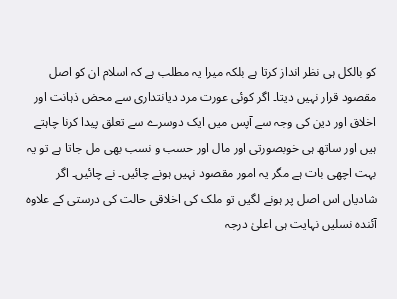کو بالکل ہی نظر انداز کرتا ہے بلکہ میرا یہ مطلب ہے کہ اسلام ان کو اصل مقصود قرار نہیں دیتا۔ اگر کوئی عورت مرد دیانتداری سے محض ذہانت اور اخلاق اور دین کی وجہ سے آپس میں ایک دوسرے سے تعلق پیدا کرنا چاہتے ہیں اور ساتھ ہی خوبصورتی اور مال اور حسب و نسب بھی مل جاتا ہے تو یہ بہت اچھی بات ہے مگر یہ امور مقصود نہیں ہونے چائیں۔ نے چائیں۔ اگر شادیاں اس اصل پر ہونے لگیں تو ملک کی اخلاقی حالت کی درستی کے علاوہ آئندہ نسلیں نہایت ہی اعلیٰ درجہ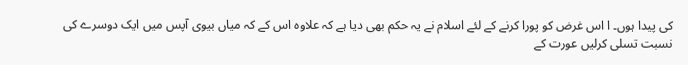کی پیدا ہوں۔ ا اس غرض کو پورا کرنے کے لئے اسلام نے یہ حکم بھی دیا ہے کہ علاوہ اس کے کہ میاں بیوی آپس میں ایک دوسرے کی نسبت تسلی کرلیں عورت کے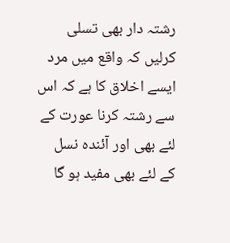رشتہ دار بھی تسلی کرلیں کہ واقع میں مرد ایسے اخلاق کا ہے کہ اس سے رشتہ کرنا عورت کے لئے بھی اور آئندہ نسل کے لئے بھی مفید ہو گا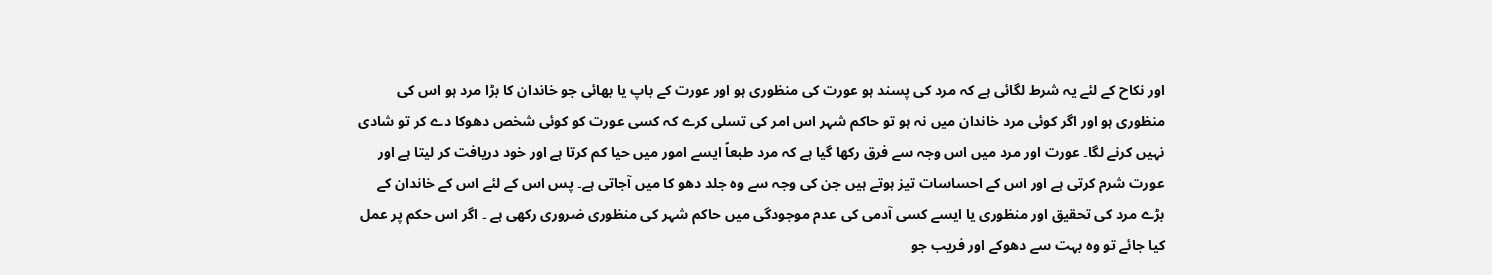اور نکاح کے لئے یہ شرط لگائی ہے کہ مرد کی پسند ہو عورت کی منظوری ہو اور عورت کے باپ یا بھائی جو خاندان کا بڑا مرد ہو اس کی منظوری ہو اور اگر کوئی مرد خاندان میں نہ ہو تو حاکم شہر اس امر کی تسلی کرے کہ کسی عورت کو کوئی شخص دھوکا دے کر تو شادی نہیں کرنے لگا۔ عورت اور مرد میں اس وجہ سے فرق رکھا گیا ہے کہ مرد طبعاً ایسے امور میں حیا کم کرتا ہے اور خود دریافت کر لیتا ہے اور عورت شرم کرتی ہے اور اس کے احساسات تیز ہوتے ہیں جن کی وجہ سے وہ جلد دھو کا میں آجاتی ہے۔ پس اس کے لئے اس کے خاندان کے بڑے مرد کی تحقیق اور منظوری یا ایسے کسی آدمی کی عدم موجودگی میں حاکم شہر کی منظوری ضروری رکھی ہے ۔ اگر اس حکم پر عمل کیا جائے تو وہ بہت سے دھوکے اور فریب جو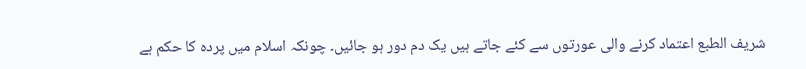شریف الطبع اعتماد کرنے والی عورتوں سے کئے جاتے ہیں یک دم دور ہو جائیں۔ چونکہ اسلام میں پردہ کا حکم ہے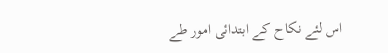اس لئے نکاح کے ابتدائی امور طے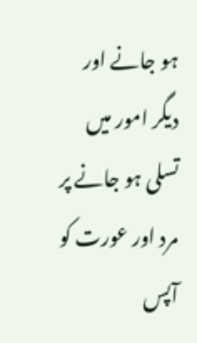ہو جانے اور دیگر امور میں تسلی ہو جانے پر مرد اور عورت کو آپس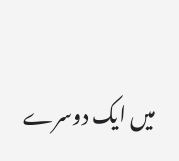میں ایک دوسرے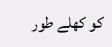کو کھلے طور